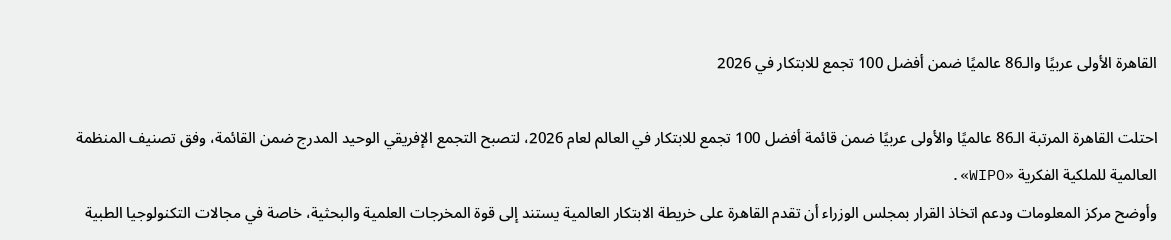القاهرة الأولى عربيًا والـ86 عالميًا ضمن أفضل 100 تجمع للابتكار في 2026

احتلت القاهرة المرتبة الـ86 عالميًا والأولى عربيًا ضمن قائمة أفضل 100 تجمع للابتكار في العالم لعام 2026، لتصبح التجمع الإفريقي الوحيد المدرج ضمن القائمة، وفق تصنيف المنظمة العالمية للملكية الفكرية «WIPO».
وأوضح مركز المعلومات ودعم اتخاذ القرار بمجلس الوزراء أن تقدم القاهرة على خريطة الابتكار العالمية يستند إلى قوة المخرجات العلمية والبحثية، خاصة في مجالات التكنولوجيا الطبية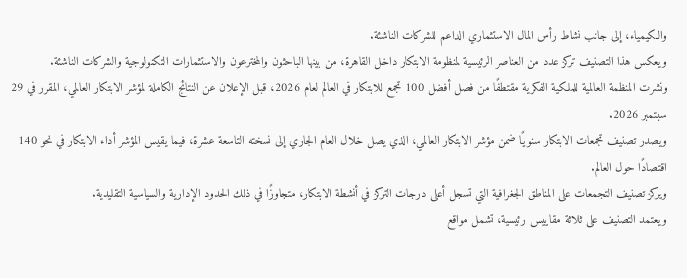والكيمياء، إلى جانب نشاط رأس المال الاستثماري الداعم للشركات الناشئة.
ويعكس هذا التصنيف تركز عدد من العناصر الرئيسية لمنظومة الابتكار داخل القاهرة، من بينها الباحثون والمخترعون والاستثمارات التكنولوجية والشركات الناشئة.
ونشرت المنظمة العالمية للملكية الفكرية مقتطفًا من فصل أفضل 100 تجمع للابتكار في العالم لعام 2026، قبل الإعلان عن النتائج الكاملة لمؤشر الابتكار العالمي، المقرر في 29 سبتمبر 2026.
ويصدر تصنيف تجمعات الابتكار سنويًا ضمن مؤشر الابتكار العالمي، الذي يصل خلال العام الجاري إلى نسخته التاسعة عشرة، فيما يقيس المؤشر أداء الابتكار في نحو 140 اقتصادًا حول العالم.
ويركز تصنيف التجمعات على المناطق الجغرافية التي تسجل أعلى درجات التركز في أنشطة الابتكار، متجاوزًا في ذلك الحدود الإدارية والسياسية التقليدية.
ويعتمد التصنيف على ثلاثة مقاييس رئيسية، تشمل مواقع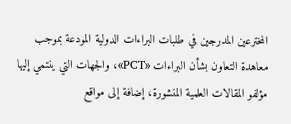المخترعين المدرجين في طلبات البراءات الدولية المودعة بموجب معاهدة التعاون بشأن البراءات «PCT»، والجهات التي ينتمي إليها مؤلفو المقالات العلمية المنشورة، إضافة إلى مواقع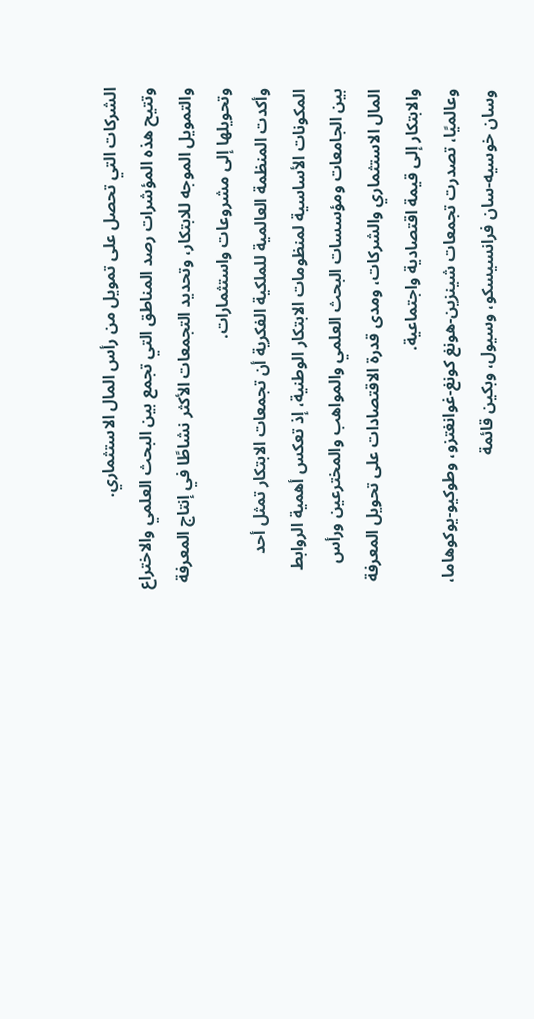الشركات التي تحصل على تمويل من رأس المال الاستثماري.
وتتيح هذه المؤشرات رصد المناطق التي تجمع بين البحث العلمي والاختراع والتمويل الموجه للابتكار، وتحديد التجمعات الأكثر نشاطًا في إنتاج المعرفة وتحويلها إلى مشروعات واستثمارات.
وأكدت المنظمة العالمية للملكية الفكرية أن تجمعات الابتكار تمثل أحد المكونات الأساسية لمنظومات الابتكار الوطنية، إذ تعكس أهمية الروابط بين الجامعات ومؤسسات البحث العلمي والمواهب والمخترعين ورأس المال الاستثماري والشركات، ومدى قدرة الاقتصادات على تحويل المعرفة والابتكار إلى قيمة اقتصادية واجتماعية.
وعالميًا، تصدرت تجمعات شينزين-هونغ كونغ-غوانغتزو، وطوكيو-يوكوهاما، وسان خوسيه-سان فرانسيسكو، وسيول، وبكين قائمة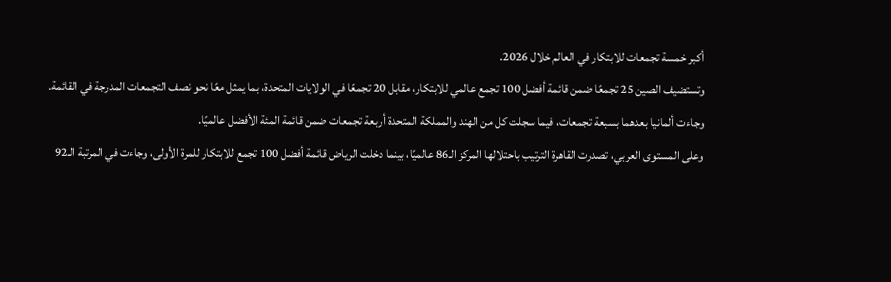أكبر خمسة تجمعات للابتكار في العالم خلال 2026.
وتستضيف الصين 25 تجمعًا ضمن قائمة أفضل 100 تجمع عالمي للابتكار، مقابل 20 تجمعًا في الولايات المتحدة، بما يمثل معًا نحو نصف التجمعات المدرجة في القائمة.
وجاءت ألمانيا بعدهما بسبعة تجمعات، فيما سجلت كل من الهند والمملكة المتحدة أربعة تجمعات ضمن قائمة المئة الأفضل عالميًا.
وعلى المستوى العربي، تصدرت القاهرة الترتيب باحتلالها المركز الـ86 عالميًا، بينما دخلت الرياض قائمة أفضل 100 تجمع للابتكار للمرة الأولى، وجاءت في المرتبة الـ92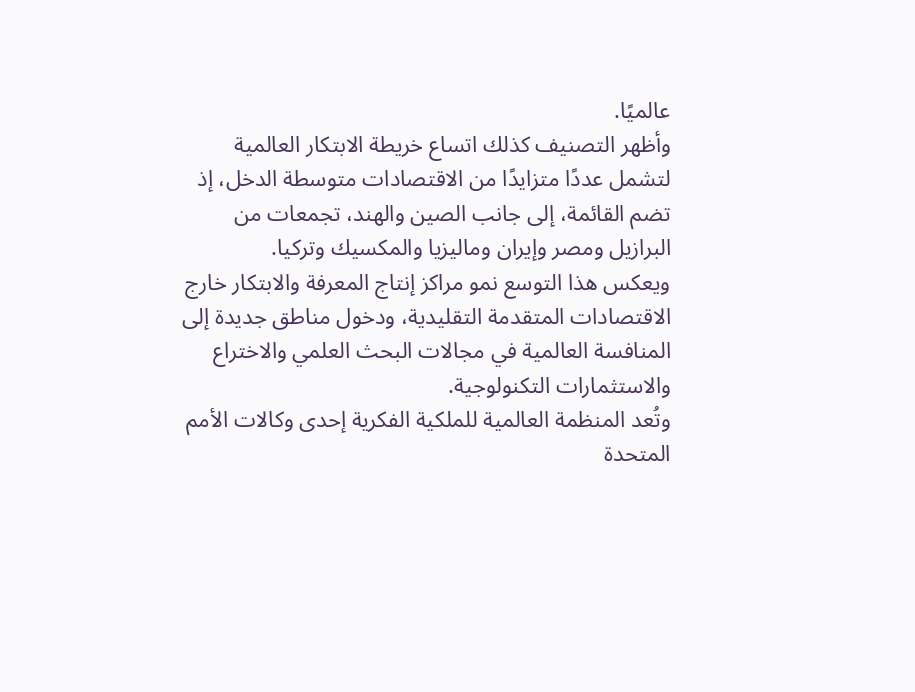عالميًا.
وأظهر التصنيف كذلك اتساع خريطة الابتكار العالمية لتشمل عددًا متزايدًا من الاقتصادات متوسطة الدخل، إذ تضم القائمة، إلى جانب الصين والهند، تجمعات من البرازيل ومصر وإيران وماليزيا والمكسيك وتركيا.
ويعكس هذا التوسع نمو مراكز إنتاج المعرفة والابتكار خارج الاقتصادات المتقدمة التقليدية، ودخول مناطق جديدة إلى المنافسة العالمية في مجالات البحث العلمي والاختراع والاستثمارات التكنولوجية.
وتُعد المنظمة العالمية للملكية الفكرية إحدى وكالات الأمم المتحدة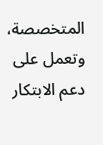المتخصصة، وتعمل على دعم الابتكار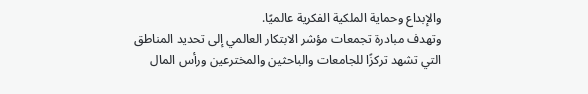والإبداع وحماية الملكية الفكرية عالميًا.
وتهدف مبادرة تجمعات مؤشر الابتكار العالمي إلى تحديد المناطق التي تشهد تركزًا للجامعات والباحثين والمخترعين ورأس المال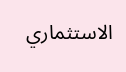الاستثماري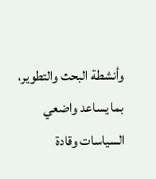وأنشطة البحث والتطوير، بما يساعد واضعي السياسات وقادة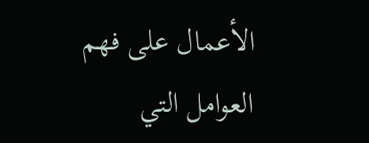الأعمال على فهم العوامل التي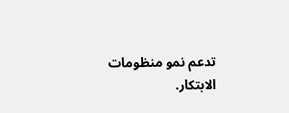تدعم نمو منظومات الابتكار.